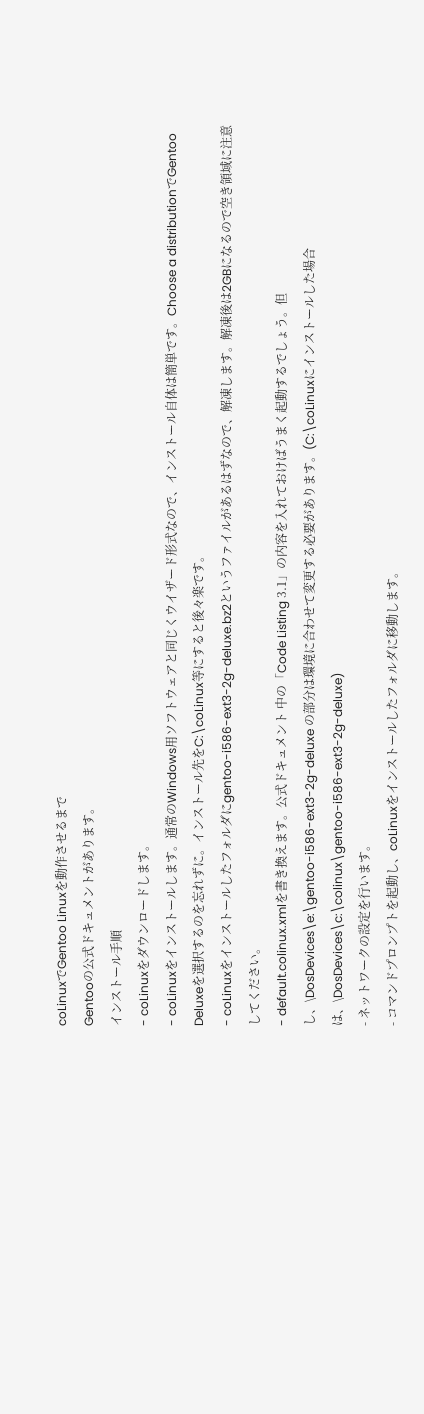coLinuxでGentoo Linuxを動作させるまで
Gentooの公式ドキュメントがあります。
インストール手順
- coLinuxをダウンロードします。
- coLinuxをインストールします。通常のWindows用ソフトウェアと同じくウイザード形式なので、インストール自体は簡単です。Choose a distributionでGentoo Deluxeを選択するのを忘れずに。インストール先をC:\coLinux等にすると後々楽です。
- coLinuxをインストールしたフォルダにgentoo-i586-ext3-2g-deluxe.bz2というファイルがあるはずなので、解凍します。解凍後は2GBになるので空き領域に注意してください。
- default.colinux.xmlを書き換えます。公式ドキュメント 中の「Code Listing 3.1」の内容を入れておけばうまく起動するでしょう。但し、\DosDevices\e:\gentoo-i586-ext3-2g-deluxe の部分は環境に合わせて変更する必要があります。(C:\coLinuxにインストールした場合は、\DosDevices\c:\colinux\gentoo-i586-ext3-2g-deluxe)
- ネットワークの設定を行います。
- コマンドプロンプトを起動し、coLinuxをインストールしたフォルダに移動します。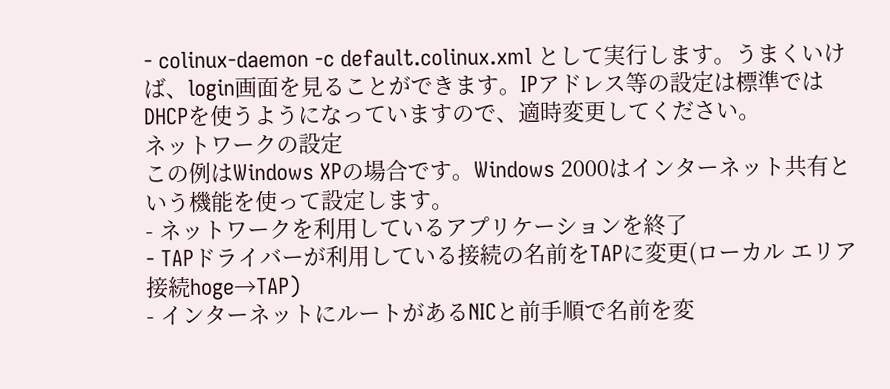- colinux-daemon -c default.colinux.xml として実行します。うまくいけば、login画面を見ることができます。IPアドレス等の設定は標準ではDHCPを使うようになっていますので、適時変更してください。
ネットワークの設定
この例はWindows XPの場合です。Windows 2000はインターネット共有という機能を使って設定します。
- ネットワークを利用しているアプリケーションを終了
- TAPドライバーが利用している接続の名前をTAPに変更(ローカル エリア接続hoge→TAP)
- インターネットにルートがあるNICと前手順で名前を変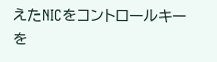えたNICをコントロールキーを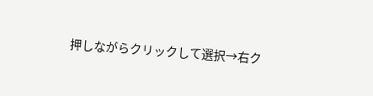押しながらクリックして選択→右ク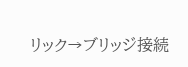リック→ブリッジ接続